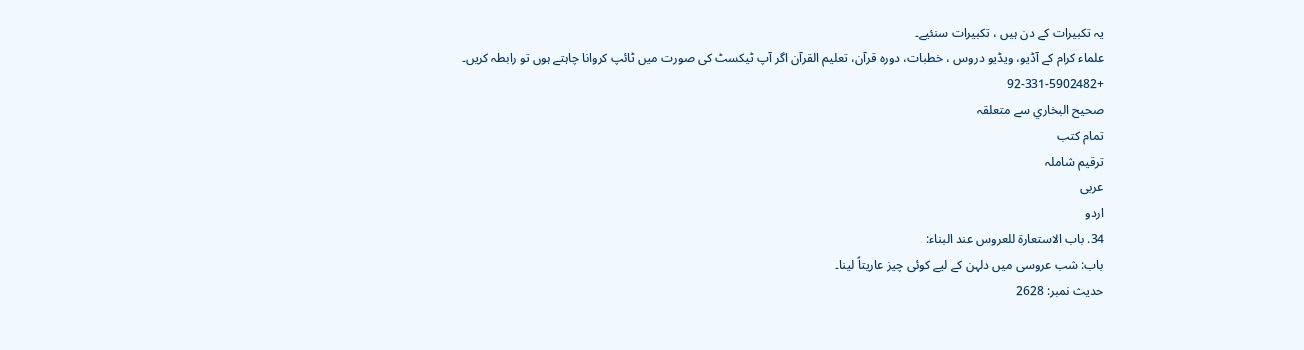یہ تکبیرات کے دن ہیں ، تکبیرات سنئیے۔
علماء کرام کے آڈیو، ویڈیو دروس ، خطبات، دورہ قرآن، تعلیم القرآن اگر آپ ٹیکسٹ کی صورت میں ٹائپ کروانا چاہتے ہوں تو رابطہ کریں۔
+92-331-5902482
صحيح البخاري سے متعلقہ
تمام کتب
ترقیم شاملہ
عربی
اردو
34. باب الاستعارة للعروس عند البناء:
باب: شب عروسی میں دلہن کے لیے کوئی چیز عاریتاً لینا۔
حدیث نمبر: 2628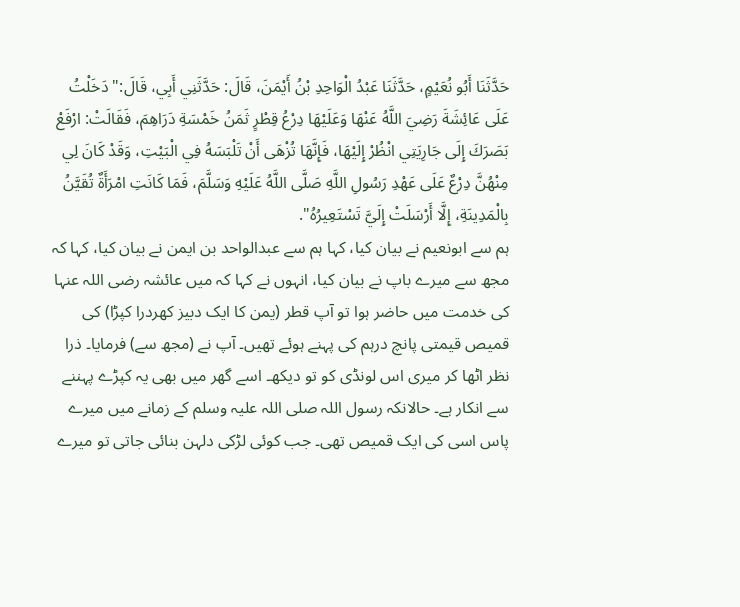حَدَّثَنَا أَبُو نُعَيْمٍ، حَدَّثَنَا عَبْدُ الْوَاحِدِ بْنُ أَيْمَنَ، قَالَ: حَدَّثَنِي أَبِي، قَالَ:" دَخَلْتُ عَلَى عَائِشَةَ رَضِيَ اللَّهُ عَنْهَا وَعَلَيْهَا دِرْعُ قِطْرٍ ثَمَنُ خَمْسَةِ دَرَاهِمَ، فَقَالَتْ: ارْفَعْ بَصَرَكَ إِلَى جَارِيَتِي انْظُرْ إِلَيْهَا، فَإِنَّهَا تُزْهَى أَنْ تَلْبَسَهُ فِي الْبَيْتِ، وَقَدْ كَانَ لِي مِنْهُنَّ دِرْعٌ عَلَى عَهْدِ رَسُولِ اللَّهِ صَلَّى اللَّهُ عَلَيْهِ وَسَلَّمَ، فَمَا كَانَتِ امْرَأَةٌ تُقَيَّنُ بِالْمَدِينَةِ، إِلَّا أَرْسَلَتْ إِلَيَّ تَسْتَعِيرُهُ".
ہم سے ابونعیم نے بیان کیا، کہا ہم سے عبدالواحد بن ایمن نے بیان کیا، کہا کہ مجھ سے میرے باپ نے بیان کیا، انہوں نے کہا کہ میں عائشہ رضی اللہ عنہا کی خدمت میں حاضر ہوا تو آپ قطر (یمن کا ایک دبیز کھردرا کپڑا) کی قمیص قیمتی پانچ درہم کی پہنے ہوئے تھیں۔ آپ نے (مجھ سے) فرمایا۔ ذرا نظر اٹھا کر میری اس لونڈی کو تو دیکھ۔ اسے گھر میں بھی یہ کپڑے پہننے سے انکار ہے۔ حالانکہ رسول اللہ صلی اللہ علیہ وسلم کے زمانے میں میرے پاس اسی کی ایک قمیص تھی۔ جب کوئی لڑکی دلہن بنائی جاتی تو میرے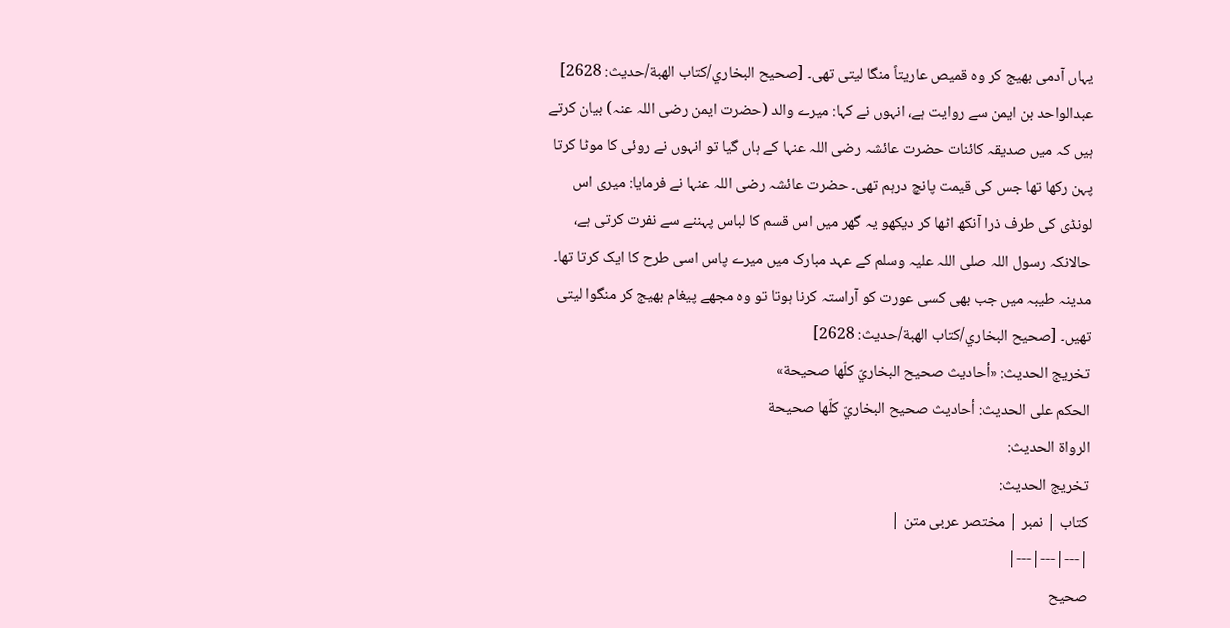یہاں آدمی بھیج کر وہ قمیص عاریتاً منگا لیتی تھی۔ [صحيح البخاري/كتاب الهبة/حدیث: 2628]
عبدالواحد بن ایمن سے روایت ہے، انہوں نے کہا: میرے والد (حضرت ایمن رضی اللہ عنہ) بیان کرتے ہیں کہ میں صدیقہ کائنات حضرت عائشہ رضی اللہ عنہا کے ہاں گیا تو انہوں نے روئی کا موٹا کرتا پہن رکھا تھا جس کی قیمت پانچ درہم تھی۔ حضرت عائشہ رضی اللہ عنہا نے فرمایا: میری اس لونڈی کی طرف ذرا آنکھ اٹھا کر دیکھو یہ گھر میں اس قسم کا لباس پہننے سے نفرت کرتی ہے، حالانکہ رسول اللہ صلی اللہ علیہ وسلم کے عہد مبارک میں میرے پاس اسی طرح کا ایک کرتا تھا۔ مدینہ طیبہ میں جب بھی کسی عورت کو آراستہ کرنا ہوتا تو وہ مجھے پیغام بھیج کر منگوا لیتی تھیں۔ [صحيح البخاري/كتاب الهبة/حدیث: 2628]
تخریج الحدیث: «أحاديث صحيح البخاريّ كلّها صحيحة»
الحكم على الحديث: أحاديث صحيح البخاريّ كلّها صحيحة
الرواة الحديث:
تخريج الحديث:
کتاب | نمبر | مختصر عربی متن |
|---|---|---|
صحيح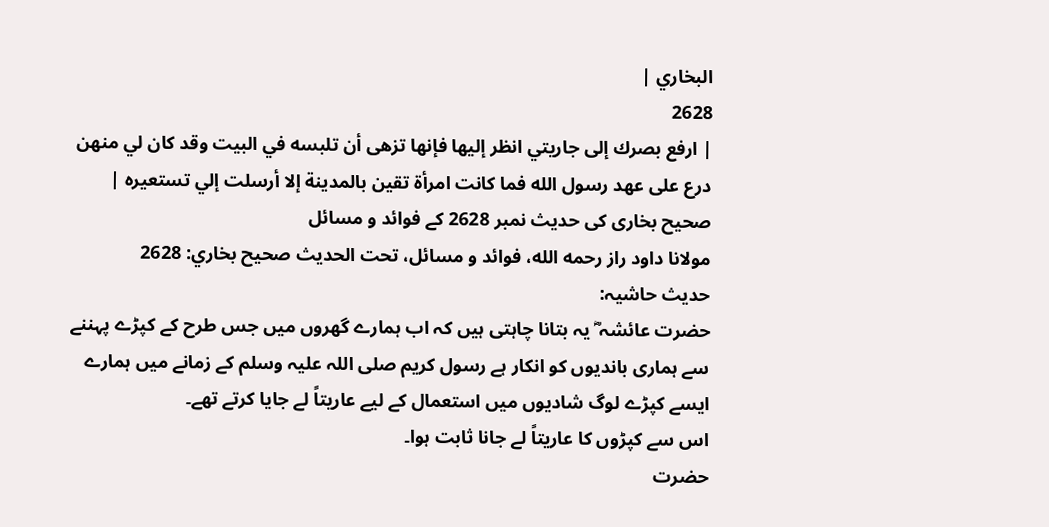البخاري |
2628
| ارفع بصرك إلى جاريتي انظر إليها فإنها تزهى أن تلبسه في البيت وقد كان لي منهن درع على عهد رسول الله فما كانت امرأة تقين بالمدينة إلا أرسلت إلي تستعيره |
صحیح بخاری کی حدیث نمبر 2628 کے فوائد و مسائل
مولانا داود راز رحمه الله، فوائد و مسائل، تحت الحديث صحيح بخاري: 2628
حدیث حاشیہ:
حضرت عائشہ ؓ یہ بتانا چاہتی ہیں کہ اب ہمارے گھروں میں جس طرح کے کپڑے پہننے سے ہماری باندیوں کو انکار ہے رسول کریم صلی اللہ علیہ وسلم کے زمانے میں ہمارے ایسے کپڑے لوگ شادیوں میں استعمال کے لیے عاریتاً لے جایا کرتے تھے۔
اس سے کپڑوں کا عاریتاً لے جانا ثابت ہوا۔
حضرت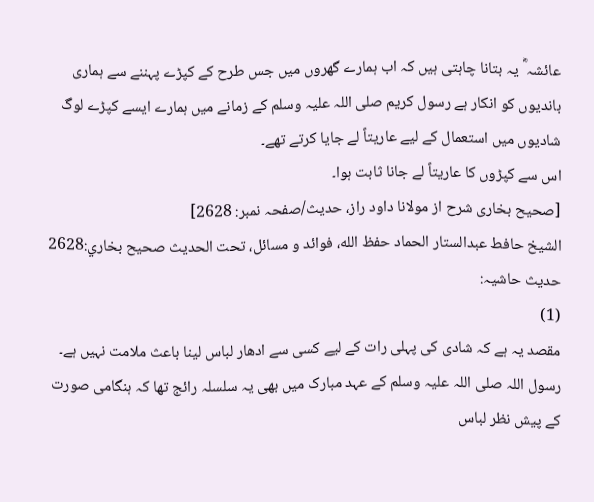عائشہ ؓ یہ بتانا چاہتی ہیں کہ اب ہمارے گھروں میں جس طرح کے کپڑے پہننے سے ہماری باندیوں کو انکار ہے رسول کریم صلی اللہ علیہ وسلم کے زمانے میں ہمارے ایسے کپڑے لوگ شادیوں میں استعمال کے لیے عاریتاً لے جایا کرتے تھے۔
اس سے کپڑوں کا عاریتاً لے جانا ثابت ہوا۔
[صحیح بخاری شرح از مولانا داود راز، حدیث/صفحہ نمبر: 2628]
الشيخ حافط عبدالستار الحماد حفظ الله، فوائد و مسائل، تحت الحديث صحيح بخاري:2628
حدیث حاشیہ:
(1)
مقصد یہ ہے کہ شادی کی پہلی رات کے لیے کسی سے ادھار لباس لینا باعث ملامت نہیں ہے۔
رسول اللہ صلی اللہ علیہ وسلم کے عہد مبارک میں بھی یہ سلسلہ رائج تھا کہ ہنگامی صورت کے پیش نظر لباس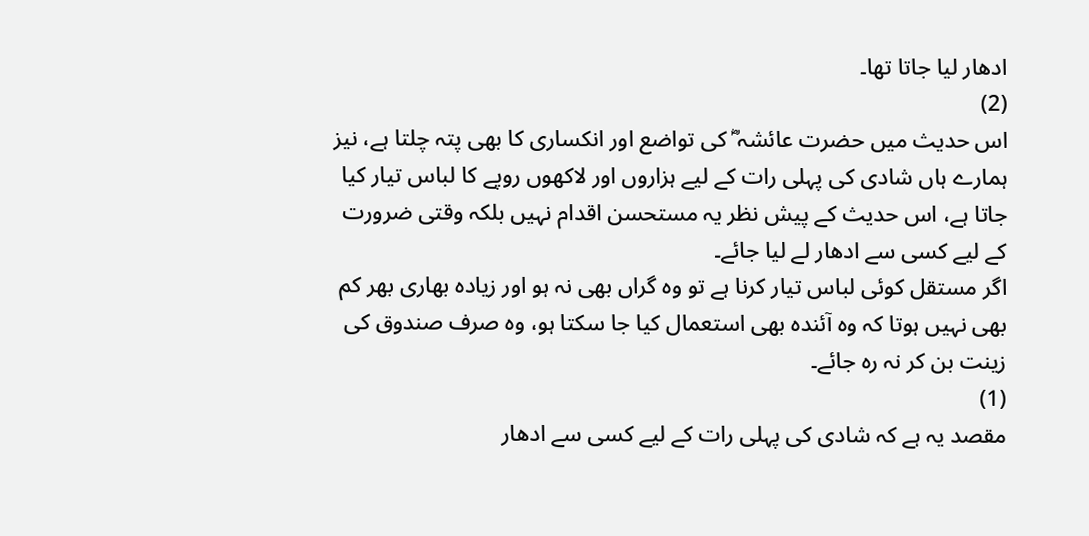ادھار لیا جاتا تھا۔
(2)
اس حدیث میں حضرت عائشہ ؓ کی تواضع اور انکساری کا بھی پتہ چلتا ہے، نیز ہمارے ہاں شادی کی پہلی رات کے لیے ہزاروں اور لاکھوں روپے کا لباس تیار کیا جاتا ہے، اس حدیث کے پیش نظر یہ مستحسن اقدام نہیں بلکہ وقتی ضرورت کے لیے کسی سے ادھار لے لیا جائے۔
اگر مستقل کوئی لباس تیار کرنا ہے تو وہ گراں بھی نہ ہو اور زیادہ بھاری بھر کم بھی نہیں ہوتا کہ وہ آئندہ بھی استعمال کیا جا سکتا ہو، وہ صرف صندوق کی زینت بن کر نہ رہ جائے۔
(1)
مقصد یہ ہے کہ شادی کی پہلی رات کے لیے کسی سے ادھار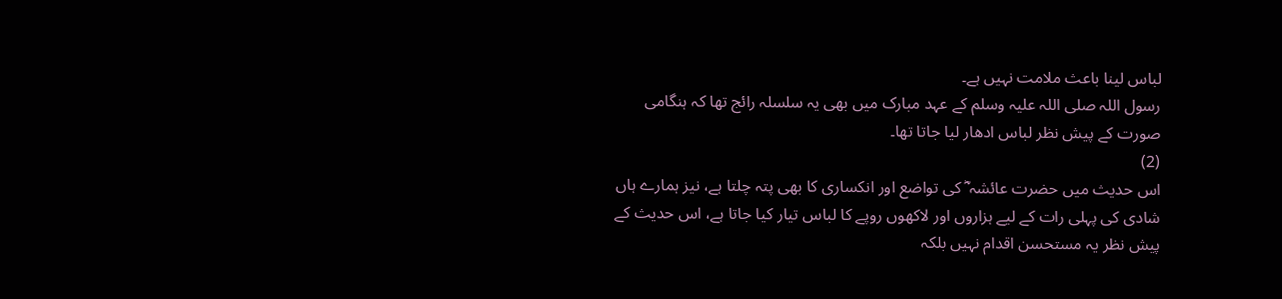لباس لینا باعث ملامت نہیں ہے۔
رسول اللہ صلی اللہ علیہ وسلم کے عہد مبارک میں بھی یہ سلسلہ رائج تھا کہ ہنگامی صورت کے پیش نظر لباس ادھار لیا جاتا تھا۔
(2)
اس حدیث میں حضرت عائشہ ؓ کی تواضع اور انکساری کا بھی پتہ چلتا ہے، نیز ہمارے ہاں شادی کی پہلی رات کے لیے ہزاروں اور لاکھوں روپے کا لباس تیار کیا جاتا ہے، اس حدیث کے پیش نظر یہ مستحسن اقدام نہیں بلکہ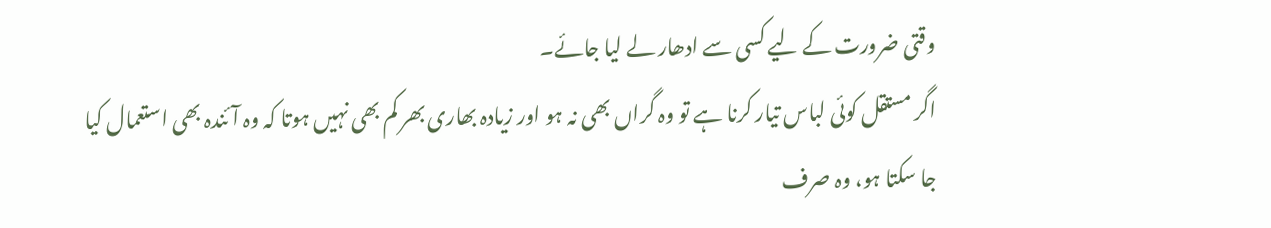وقتی ضرورت کے لیے کسی سے ادھار لے لیا جائے۔
اگر مستقل کوئی لباس تیار کرنا ہے تو وہ گراں بھی نہ ہو اور زیادہ بھاری بھر کم بھی نہیں ہوتا کہ وہ آئندہ بھی استعمال کیا جا سکتا ہو، وہ صرف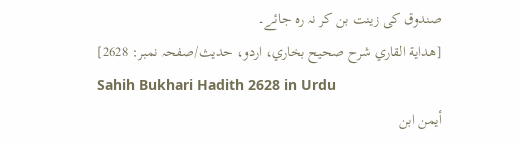صندوق کی زینت بن کر نہ رہ جائے۔
[هداية القاري شرح صحيح بخاري، اردو، حدیث/صفحہ نمبر: 2628]
Sahih Bukhari Hadith 2628 in Urdu
أيمن ابن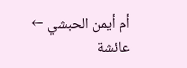أم أيمن الحبشي ← عائشة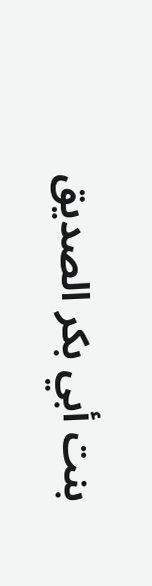بنت أبي بكر الصديق